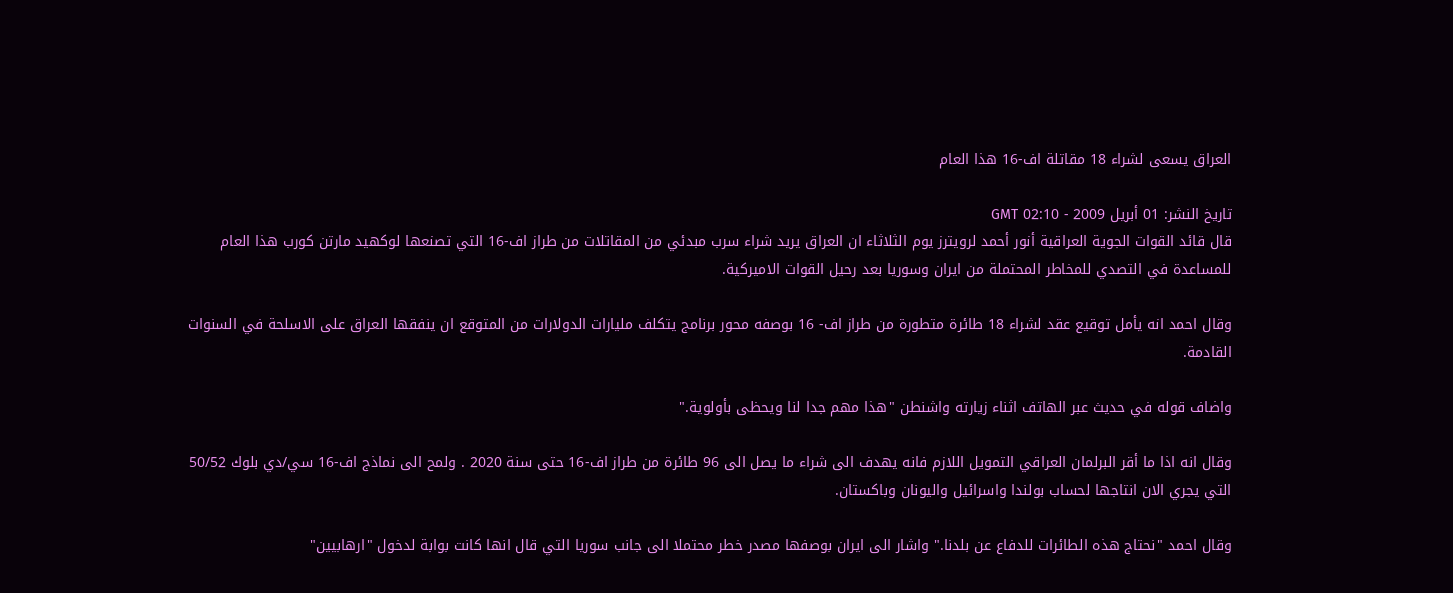العراق يسعى لشراء 18 مقاتلة اف-16 هذا العام

تاريخ النشر: 01 أبريل 2009 - 02:10 GMT
قال قائد القوات الجوية العراقية أنور أحمد لرويترز يوم الثلاثاء ان العراق يريد شراء سرب مبدئي من المقاتلات من طراز اف-16 التي تصنعها لوكهيد مارتن كورب هذا العام للمساعدة في التصدي للمخاطر المحتملة من ايران وسوريا بعد رحيل القوات الاميركية.

وقال احمد انه يأمل توقيع عقد لشراء 18 طائرة متطورة من طراز اف- 16 بوصفه محور برنامج يتكلف مليارات الدولارات من المتوقع ان ينفقها العراق على الاسلحة في السنوات القادمة.

واضاف قوله في حديث عبر الهاتف اثناء زيارته واشنطن "هذا مهم جدا لنا ويحظى بأولوية."

وقال انه اذا ما أقر البرلمان العراقي التمويل اللازم فانه يهدف الى شراء ما يصل الى 96 طائرة من طراز اف-16 حتى سنة 2020 . ولمح الى نماذج اف-16 سي/دي بلوك 50/52 التي يجري الان انتاجها لحساب بولندا واسرائيل واليونان وباكستان.

وقال احمد "نحتاج هذه الطائرات للدفاع عن بلدنا." واشار الى ايران بوصفها مصدر خطر محتملا الى جانب سوريا التي قال انها كانت بوابة لدخول "ارهابيين"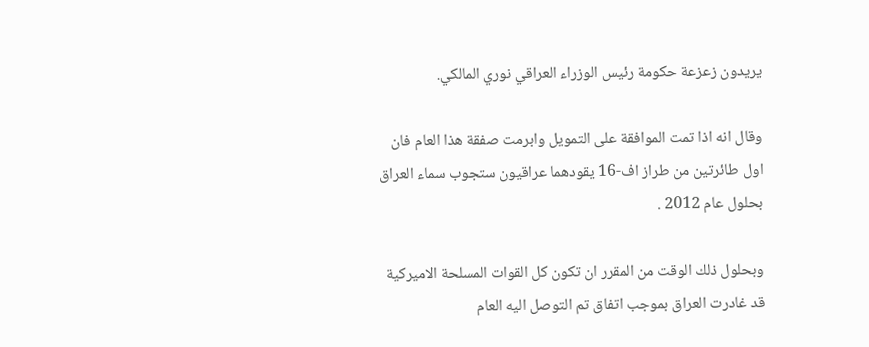يريدون زعزعة حكومة رئيس الوزراء العراقي نوري المالكي.

وقال انه اذا تمت الموافقة على التمويل وابرمت صفقة هذا العام فان اول طائرتين من طراز اف-16 يقودهما عراقيون ستجوب سماء العراق بحلول عام 2012 .

وبحلول ذلك الوقت من المقرر ان تكون كل القوات المسلحة الاميركية قد غادرت العراق بموجب اتفاق تم التوصل اليه العام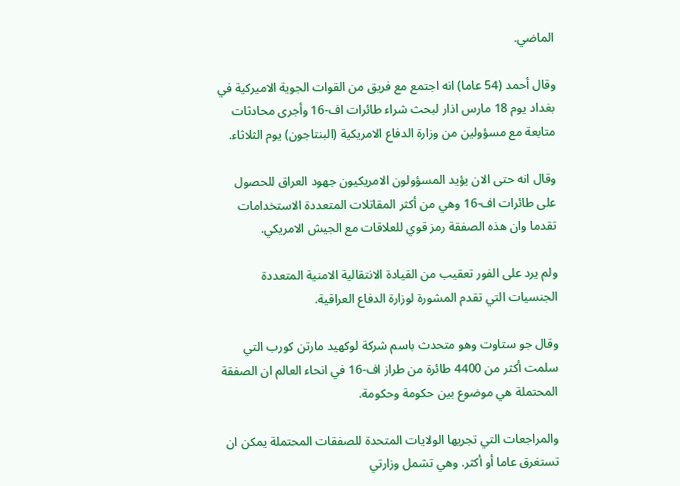الماضي.

وقال أحمد (54 عاما) انه اجتمع مع فريق من القوات الجوية الاميركية في بغداد يوم 18 مارس اذار لبحث شراء طائرات اف-16 وأجرى محادثات متابعة مع مسؤولين من وزارة الدفاع الامريكية (البنتاجون) يوم الثلاثاء.

وقال انه حتى الان يؤيد المسؤولون الامريكيون جهود العراق للحصول على طائرات اف-16 وهي من أكثر المقاتلات المتعددة الاستخدامات تقدما وان هذه الصفقة رمز قوي للعلاقات مع الجيش الامريكي.

ولم يرد على الفور تعقيب من القيادة الانتقالية الامنية المتعددة الجنسيات التي تقدم المشورة لوزارة الدفاع العراقية.

وقال جو ستاوت وهو متحدث باسم شركة لوكهيد مارتن كورب التي سلمت أكثر من 4400 طائرة من طراز اف-16 في انحاء العالم ان الصفقة المحتملة هي موضوع بين حكومة وحكومة.

والمراجعات التي تجريها الولايات المتحدة للصفقات المحتملة يمكن ان تستغرق عاما أو أكثر. وهي تشمل وزارتي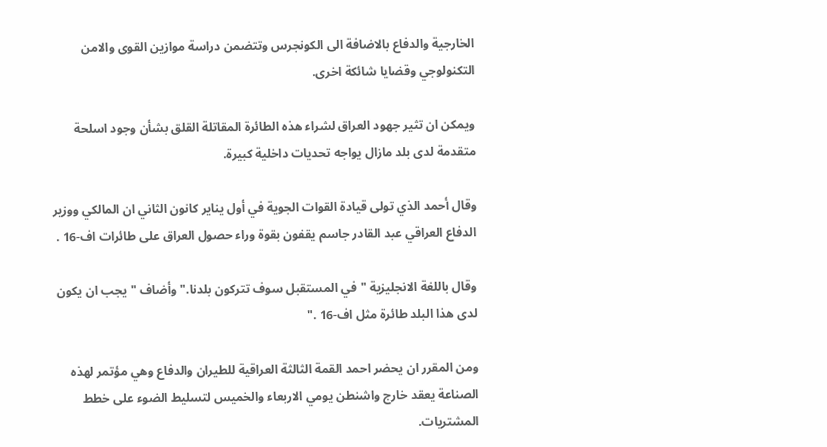الخارجية والدفاع بالاضافة الى الكونجرس وتتضمن دراسة موازين القوى والامن التكنولوجي وقضايا شائكة اخرى.

ويمكن ان تثير جهود العراق لشراء هذه الطائرة المقاتلة القلق بشأن وجود اسلحة متقدمة لدى بلد مازال يواجه تحديات داخلية كبيرة.

وقال أحمد الذي تولى قيادة القوات الجوية في أول يناير كانون الثاني ان المالكي ووزير الدفاع العراقي عبد القادر جاسم يقفون بقوة وراء حصول العراق على طائرات اف-16 .

وقال باللغة الانجليزية "في المستقبل سوف تتركون بلدنا." وأضاف "يجب ان يكون لدى هذا البلد طائرة مثل اف-16 ."

ومن المقرر ان يحضر احمد القمة الثالثة العراقية للطيران والدفاع وهي مؤتمر لهذه الصناعة يعقد خارج واشنطن يومي الاربعاء والخميس لتسليط الضوء على خطط المشتريات.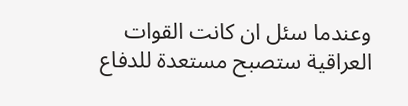وعندما سئل ان كانت القوات العراقية ستصبح مستعدة للدفاع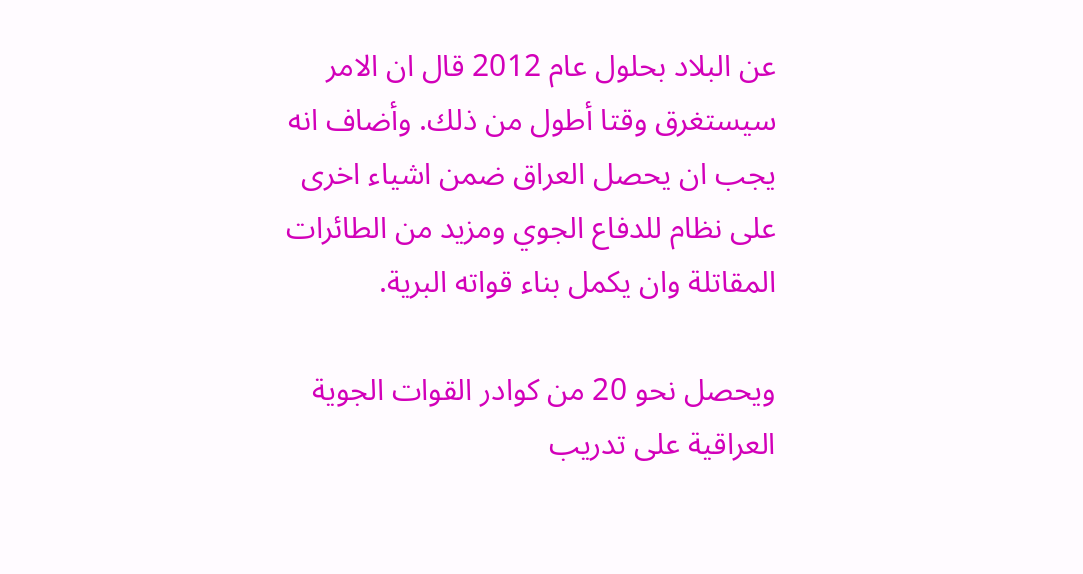عن البلاد بحلول عام 2012 قال ان الامر سيستغرق وقتا أطول من ذلك. وأضاف انه يجب ان يحصل العراق ضمن اشياء اخرى على نظام للدفاع الجوي ومزيد من الطائرات المقاتلة وان يكمل بناء قواته البرية.

ويحصل نحو 20 من كوادر القوات الجوية العراقية على تدريب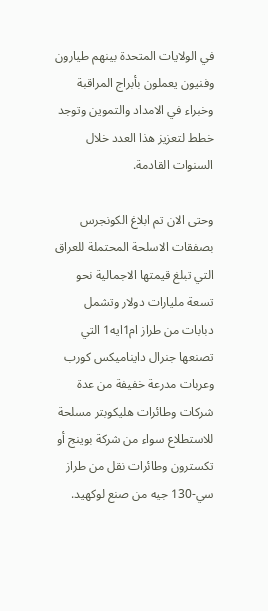في الولايات المتحدة بينهم طيارون وفنيون يعملون بأبراج المراقبة وخبراء في الامداد والتموين وتوجد خطط لتعزيز هذا العدد خلال السنوات القادمة.

وحتى الان تم ابلاغ الكونجرس بصفقات الاسلحة المحتملة للعراق التي تبلغ قيمتها الاجمالية نحو تسعة مليارات دولار وتشمل دبابات من طراز ام1ايه1 التي تصنعها جنرال دايناميكس كورب وعربات مدرعة خفيفة من عدة شركات وطائرات هليكوبتر مسلحة للاستطلاع سواء من شركة بوينج أو تكسترون وطائرات نقل من طراز سي-130 جيه من صنع لوكهيد.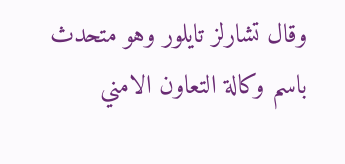وقال تشارلز تايلور وهو متحدث باسم وكالة التعاون الامني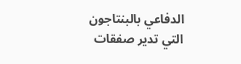الدفاعي بالبنتاجون التي تدير صفقات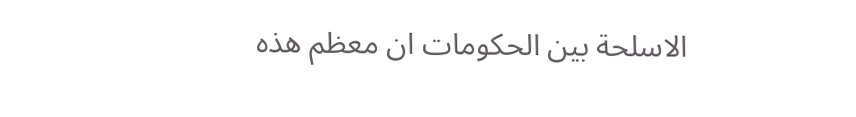الاسلحة بين الحكومات ان معظم هذه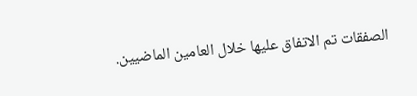الصفقات تم الاتفاق عليها خلال العامين الماضيين.